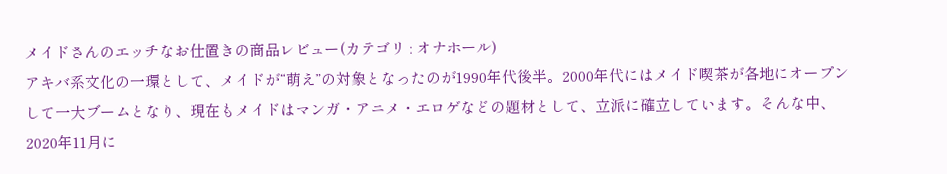メイドさんのエッチなお仕置きの商品レビュー(カテゴリ : オナホール)
アキバ系文化の一環として、メイドが“萌え”の対象となったのが1990年代後半。2000年代にはメイド喫茶が各地にオープンして一大ブームとなり、現在もメイドはマンガ・アニメ・エロゲなどの題材として、立派に確立しています。そんな中、2020年11月に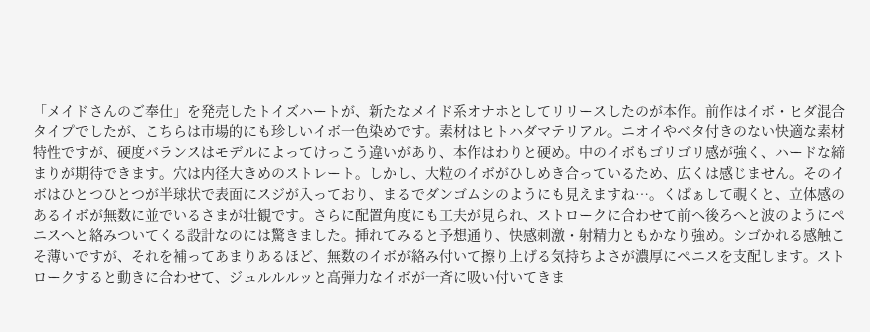「メイドさんのご奉仕」を発売したトイズハートが、新たなメイド系オナホとしてリリースしたのが本作。前作はイボ・ヒダ混合タイプでしたが、こちらは市場的にも珍しいイボ一色染めです。素材はヒトハダマテリアル。ニオイやベタ付きのない快適な素材特性ですが、硬度バランスはモデルによってけっこう違いがあり、本作はわりと硬め。中のイボもゴリゴリ感が強く、ハードな締まりが期待できます。穴は内径大きめのストレート。しかし、大粒のイボがひしめき合っているため、広くは感じません。そのイボはひとつひとつが半球状で表面にスジが入っており、まるでダンゴムシのようにも見えますね…。くぱぁして覗くと、立体感のあるイボが無数に並でいるさまが壮観です。さらに配置角度にも工夫が見られ、ストロークに合わせて前へ後ろへと波のようにペニスへと絡みついてくる設計なのには驚きました。挿れてみると予想通り、快感刺激・射精力ともかなり強め。シゴかれる感触こそ薄いですが、それを補ってあまりあるほど、無数のイボが絡み付いて擦り上げる気持ちよさが濃厚にペニスを支配します。ストロークすると動きに合わせて、ジュルルルッと高弾力なイボが一斉に吸い付いてきま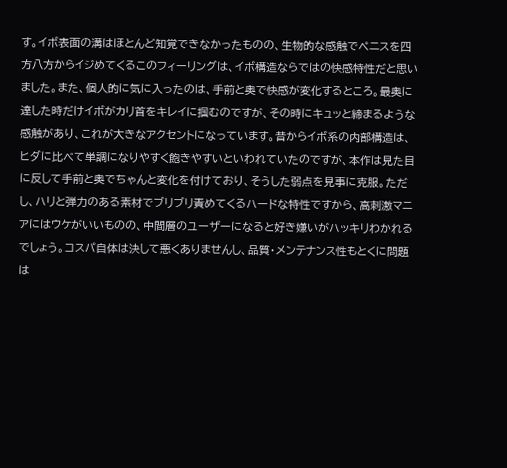す。イボ表面の溝はほとんど知覚できなかったものの、生物的な感触でペニスを四方八方からイジめてくるこのフィーリングは、イボ構造ならではの快感特性だと思いました。また、個人的に気に入ったのは、手前と奥で快感が変化するところ。最奥に達した時だけイボがカリ首をキレイに掴むのですが、その時にキュッと締まるような感触があり、これが大きなアクセントになっています。昔からイボ系の内部構造は、ヒダに比べて単調になりやすく飽きやすいといわれていたのですが、本作は見た目に反して手前と奥でちゃんと変化を付けており、そうした弱点を見事に克服。ただし、ハリと弾力のある素材でブリブリ責めてくるハードな特性ですから、高刺激マニアにはウケがいいものの、中間層のユーザーになると好き嫌いがハッキリわかれるでしょう。コスパ自体は決して悪くありませんし、品質・メンテナンス性もとくに問題は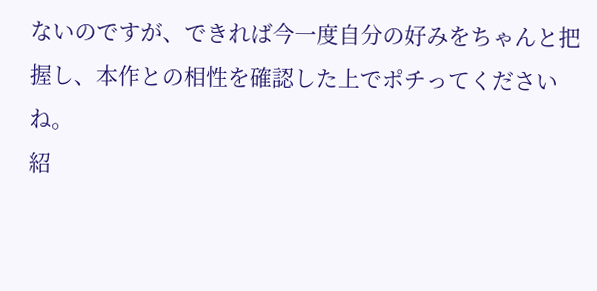ないのですが、できれば今一度自分の好みをちゃんと把握し、本作との相性を確認した上でポチってくださいね。
紹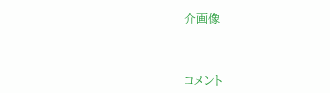介画像



コメント